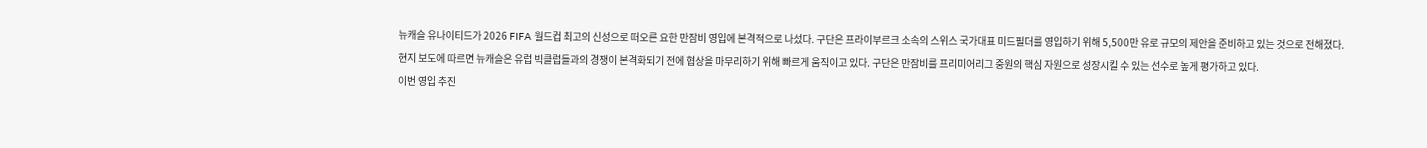뉴캐슬 유나이티드가 2026 FIFA 월드컵 최고의 신성으로 떠오른 요한 만잠비 영입에 본격적으로 나섰다. 구단은 프라이부르크 소속의 스위스 국가대표 미드필더를 영입하기 위해 5,500만 유로 규모의 제안을 준비하고 있는 것으로 전해졌다.
현지 보도에 따르면 뉴캐슬은 유럽 빅클럽들과의 경쟁이 본격화되기 전에 협상을 마무리하기 위해 빠르게 움직이고 있다. 구단은 만잠비를 프리미어리그 중원의 핵심 자원으로 성장시킬 수 있는 선수로 높게 평가하고 있다.
이번 영입 추진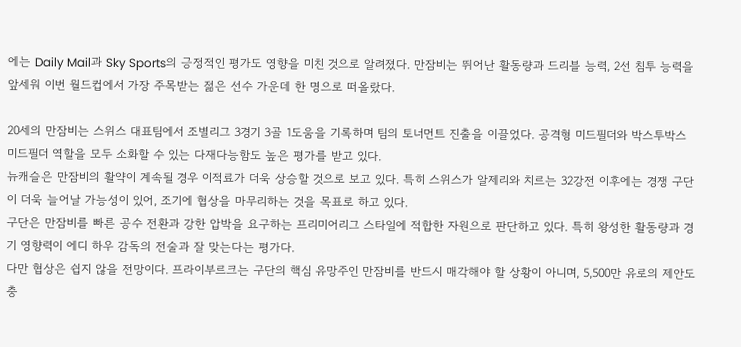에는 Daily Mail과 Sky Sports의 긍정적인 평가도 영향을 미친 것으로 알려졌다. 만잠비는 뛰어난 활동량과 드리블 능력, 2선 침투 능력을 앞세워 이번 월드컵에서 가장 주목받는 젊은 선수 가운데 한 명으로 떠올랐다.

20세의 만잠비는 스위스 대표팀에서 조별리그 3경기 3골 1도움을 기록하며 팀의 토너먼트 진출을 이끌었다. 공격형 미드필더와 박스투박스 미드필더 역할을 모두 소화할 수 있는 다재다능함도 높은 평가를 받고 있다.
뉴캐슬은 만잠비의 활약이 계속될 경우 이적료가 더욱 상승할 것으로 보고 있다. 특히 스위스가 알제리와 치르는 32강전 이후에는 경쟁 구단이 더욱 늘어날 가능성이 있어, 조기에 협상을 마무리하는 것을 목표로 하고 있다.
구단은 만잠비를 빠른 공수 전환과 강한 압박을 요구하는 프리미어리그 스타일에 적합한 자원으로 판단하고 있다. 특히 왕성한 활동량과 경기 영향력이 에디 하우 감독의 전술과 잘 맞는다는 평가다.
다만 협상은 쉽지 않을 전망이다. 프라이부르크는 구단의 핵심 유망주인 만잠비를 반드시 매각해야 할 상황이 아니며, 5,500만 유로의 제안도 충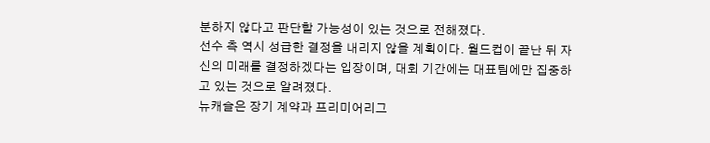분하지 않다고 판단할 가능성이 있는 것으로 전해졌다.
선수 측 역시 성급한 결정을 내리지 않을 계획이다. 월드컵이 끝난 뒤 자신의 미래를 결정하겠다는 입장이며, 대회 기간에는 대표팀에만 집중하고 있는 것으로 알려졌다.
뉴캐슬은 장기 계약과 프리미어리그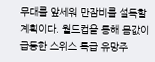무대를 앞세워 만잠비를 설득할 계획이다. 월드컵을 통해 몸값이 급등한 스위스 특급 유망주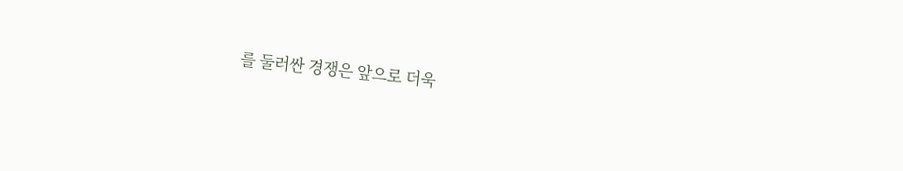를 둘러싼 경쟁은 앞으로 더욱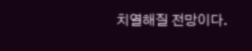치열해질 전망이다.